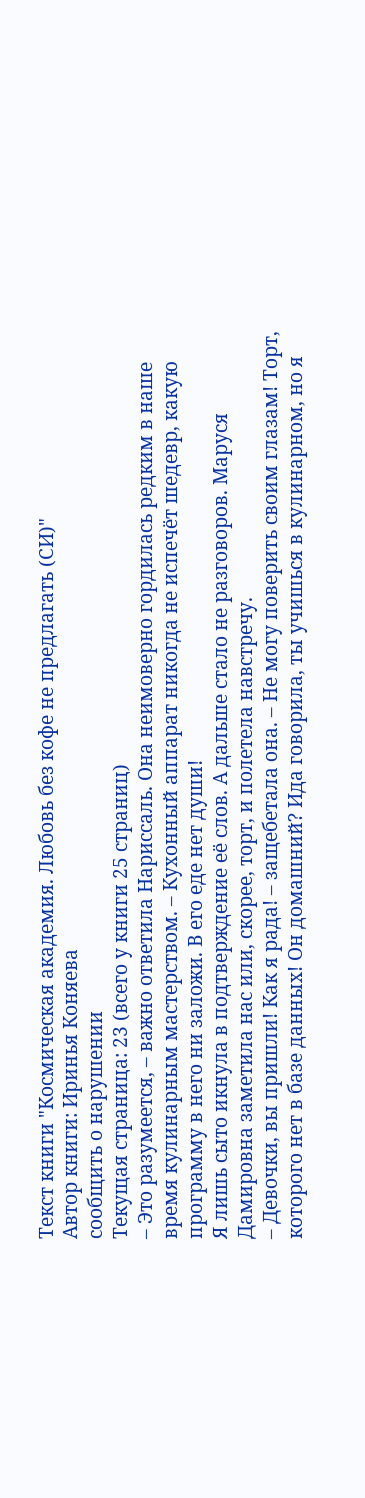Текст книги "Космическая академия. Любовь без кофе не предлагать (СИ)"
Автор книги: Иринья Коняева
сообщить о нарушении
Текущая страница: 23 (всего у книги 25 страниц)
– Это разумеется, – важно ответила Нариссаль. Она неимоверно гордилась редким в наше время кулинарным мастерством. – Кухонный аппарат никогда не испечёт шедевр, какую программу в него ни заложи. В его еде нет души!
Я лишь сыто икнула в подтверждение её слов. А дальше стало не разговоров. Маруся Дамировна заметила нас или, скорее, торт, и полетела навстречу.
– Девочки, вы пришли! Как я рада! – защебетала она. – Не могу поверить своим глазам! Торт, которого нет в базе данных! Он домашний? Ида говорила, ты учишься в кулинарном, но я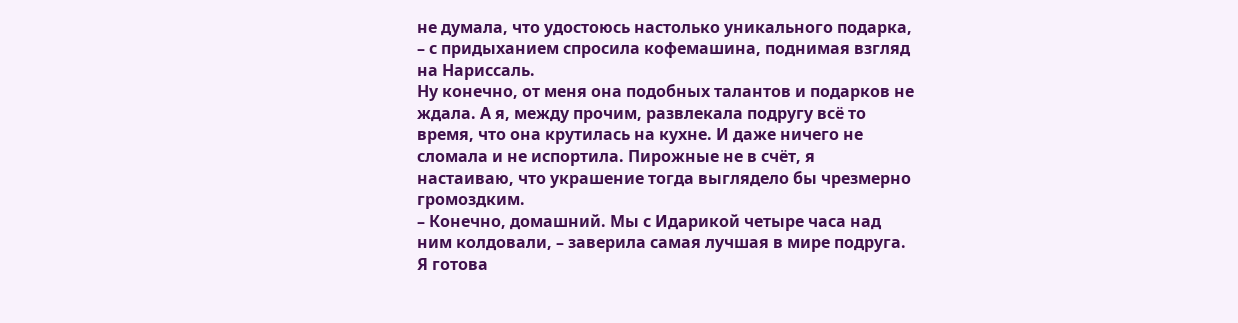не думала, что удостоюсь настолько уникального подарка, – с придыханием спросила кофемашина, поднимая взгляд на Нариссаль.
Ну конечно, от меня она подобных талантов и подарков не ждала. А я, между прочим, развлекала подругу всё то время, что она крутилась на кухне. И даже ничего не сломала и не испортила. Пирожные не в счёт, я настаиваю, что украшение тогда выглядело бы чрезмерно громоздким.
– Конечно, домашний. Мы с Идарикой четыре часа над ним колдовали, – заверила самая лучшая в мире подруга. Я готова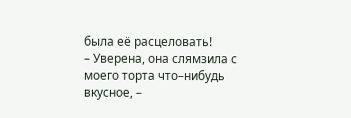была её расцеловать!
– Уверена, она слямзила с моего торта что–нибудь вкусное, –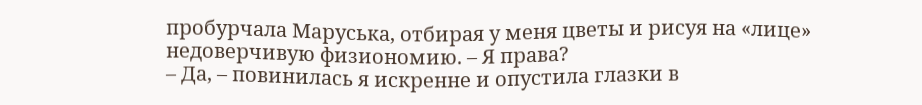пробурчала Маруська, отбирая у меня цветы и рисуя на «лице» недоверчивую физиономию. – Я права?
– Да, – повинилась я искренне и опустила глазки в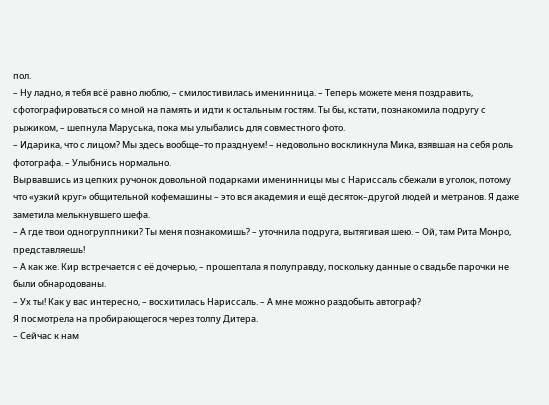пол.
– Ну ладно, я тебя всё равно люблю, – смилостивилась именинница. – Теперь можете меня поздравить, сфотографироваться со мной на память и идти к остальным гостям. Ты бы, кстати, познакомила подругу с рыжиком, – шепнула Маруська, пока мы улыбались для совместного фото.
– Идарика, что с лицом? Мы здесь вообще–то празднуем! – недовольно воскликнула Мика, взявшая на себя роль фотографа. – Улыбнись нормально.
Вырвавшись из цепких ручонок довольной подарками именинницы мы с Нариссаль сбежали в уголок, потому что «узкий круг» общительной кофемашины – это вся академия и ещё десяток–другой людей и метранов. Я даже заметила мелькнувшего шефа.
– А где твои одногруппники? Ты меня познакомишь? – уточнила подруга, вытягивая шею. – Ой, там Рита Монро, представляешь!
– А как же. Кир встречается с её дочерью, – прошептала я полуправду, поскольку данные о свадьбе парочки не были обнародованы.
– Ух ты! Как у вас интересно, – восхитилась Нариссаль. – А мне можно раздобыть автограф?
Я посмотрела на пробирающегося через толпу Дитера.
– Сейчас к нам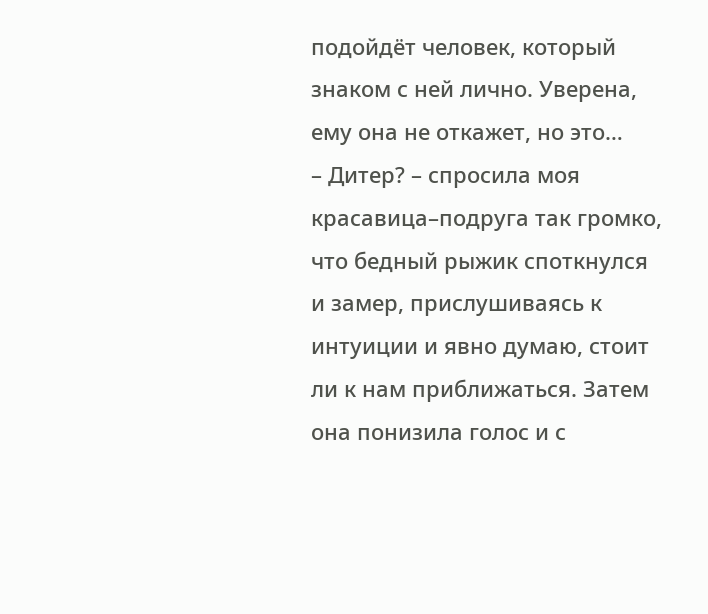подойдёт человек, который знаком с ней лично. Уверена, ему она не откажет, но это…
– Дитер? – спросила моя красавица–подруга так громко, что бедный рыжик споткнулся и замер, прислушиваясь к интуиции и явно думаю, стоит ли к нам приближаться. Затем она понизила голос и с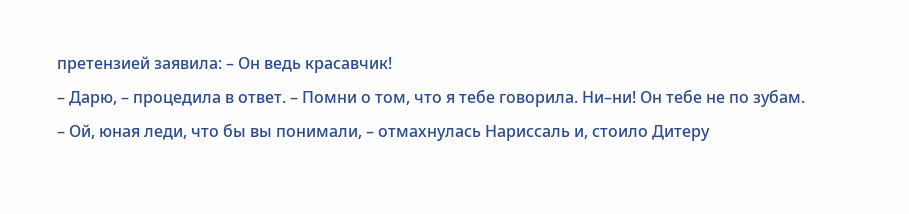претензией заявила: – Он ведь красавчик!
– Дарю, – процедила в ответ. – Помни о том, что я тебе говорила. Ни–ни! Он тебе не по зубам.
– Ой, юная леди, что бы вы понимали, – отмахнулась Нариссаль и, стоило Дитеру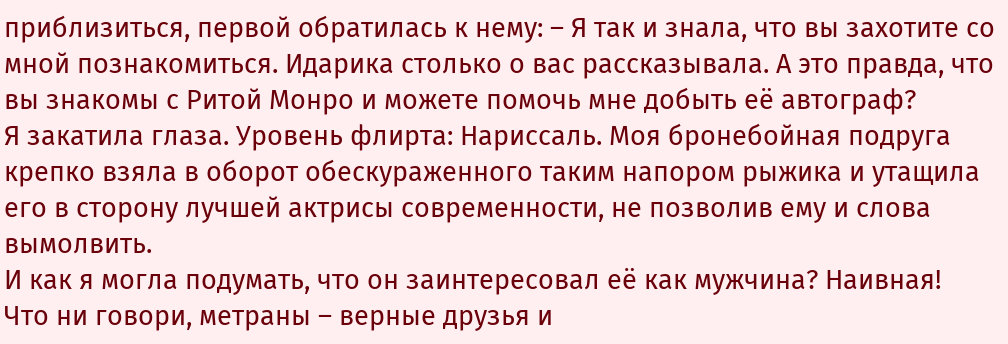приблизиться, первой обратилась к нему: – Я так и знала, что вы захотите со мной познакомиться. Идарика столько о вас рассказывала. А это правда, что вы знакомы с Ритой Монро и можете помочь мне добыть её автограф?
Я закатила глаза. Уровень флирта: Нариссаль. Моя бронебойная подруга крепко взяла в оборот обескураженного таким напором рыжика и утащила его в сторону лучшей актрисы современности, не позволив ему и слова вымолвить.
И как я могла подумать, что он заинтересовал её как мужчина? Наивная!
Что ни говори, метраны – верные друзья и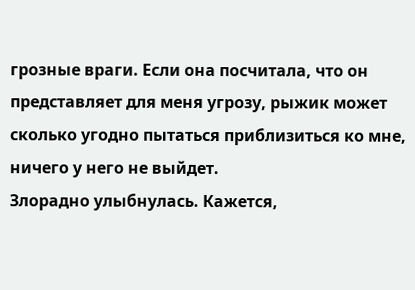грозные враги. Если она посчитала, что он представляет для меня угрозу, рыжик может сколько угодно пытаться приблизиться ко мне, ничего у него не выйдет.
Злорадно улыбнулась. Кажется,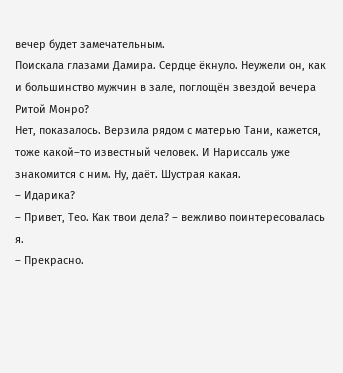вечер будет замечательным.
Поискала глазами Дамира. Сердце ёкнуло. Неужели он, как и большинство мужчин в зале, поглощён звездой вечера Ритой Монро?
Нет, показалось. Верзила рядом с матерью Тани, кажется, тоже какой–то известный человек. И Нариссаль уже знакомится с ним. Ну, даёт. Шустрая какая.
– Идарика?
– Привет, Тео. Как твои дела? – вежливо поинтересовалась я.
– Прекрасно.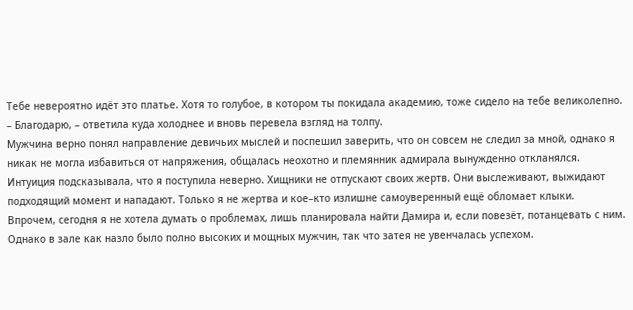Тебе невероятно идёт это платье. Хотя то голубое, в котором ты покидала академию, тоже сидело на тебе великолепно.
– Благодарю, – ответила куда холоднее и вновь перевела взгляд на толпу.
Мужчина верно понял направление девичьих мыслей и поспешил заверить, что он совсем не следил за мной, однако я никак не могла избавиться от напряжения, общалась неохотно и племянник адмирала вынужденно откланялся.
Интуиция подсказывала, что я поступила неверно. Хищники не отпускают своих жертв. Они выслеживают, выжидают подходящий момент и нападают. Только я не жертва и кое–кто излишне самоуверенный ещё обломает клыки.
Впрочем, сегодня я не хотела думать о проблемах, лишь планировала найти Дамира и, если повезёт, потанцевать с ним. Однако в зале как назло было полно высоких и мощных мужчин, так что затея не увенчалась успехом.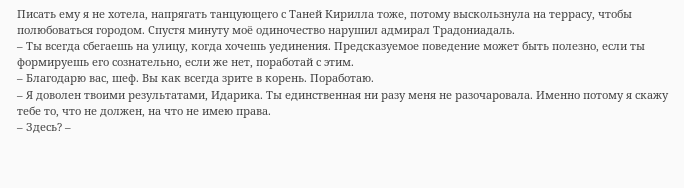Писать ему я не хотела, напрягать танцующего с Таней Кирилла тоже, потому выскользнула на террасу, чтобы полюбоваться городом. Спустя минуту моё одиночество нарушил адмирал Традониадаль.
– Ты всегда сбегаешь на улицу, когда хочешь уединения. Предсказуемое поведение может быть полезно, если ты формируешь его сознательно, если же нет, поработай с этим.
– Благодарю вас, шеф. Вы как всегда зрите в корень. Поработаю.
– Я доволен твоими результатами, Идарика. Ты единственная ни разу меня не разочаровала. Именно потому я скажу тебе то, что не должен, на что не имею права.
– Здесь? –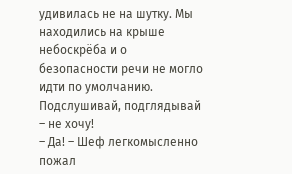удивилась не на шутку. Мы находились на крыше небоскрёба и о безопасности речи не могло идти по умолчанию. Подслушивай, подглядывай – не хочу!
– Да! – Шеф легкомысленно пожал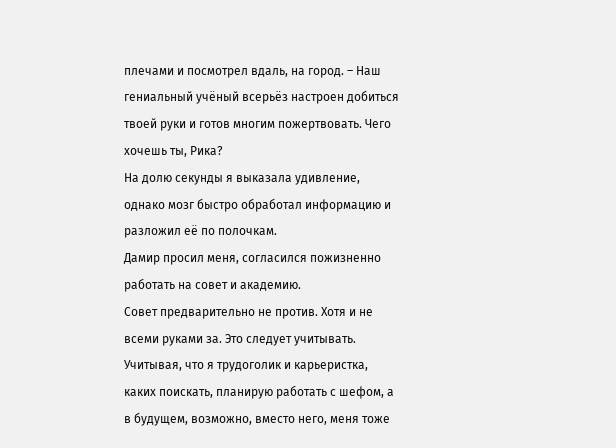плечами и посмотрел вдаль, на город. – Наш гениальный учёный всерьёз настроен добиться твоей руки и готов многим пожертвовать. Чего хочешь ты, Рика?
На долю секунды я выказала удивление, однако мозг быстро обработал информацию и разложил её по полочкам.
Дамир просил меня, согласился пожизненно работать на совет и академию.
Совет предварительно не против. Хотя и не всеми руками за. Это следует учитывать.
Учитывая, что я трудоголик и карьеристка, каких поискать, планирую работать с шефом, а в будущем, возможно, вместо него, меня тоже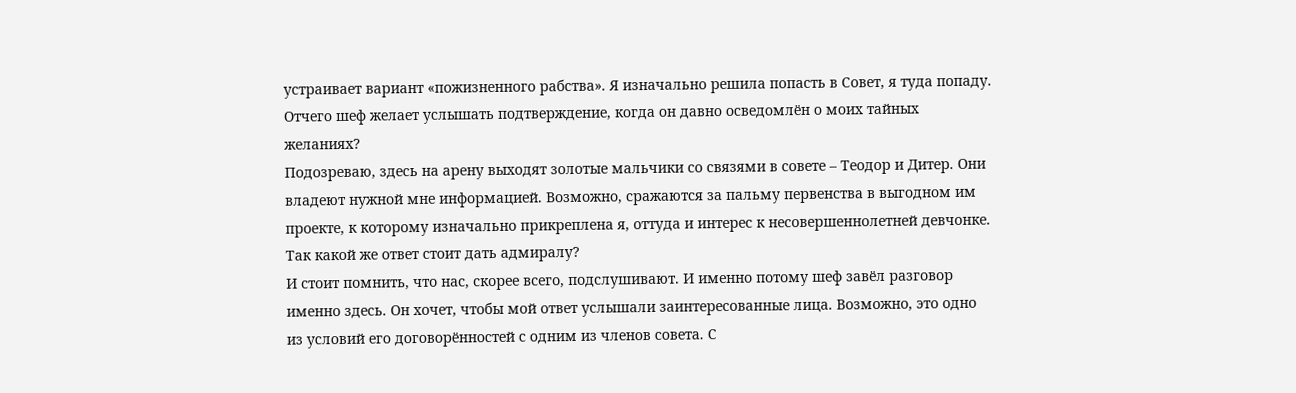устраивает вариант «пожизненного рабства». Я изначально решила попасть в Совет, я туда попаду.
Отчего шеф желает услышать подтверждение, когда он давно осведомлён о моих тайных желаниях?
Подозреваю, здесь на арену выходят золотые мальчики со связями в совете – Теодор и Дитер. Они владеют нужной мне информацией. Возможно, сражаются за пальму первенства в выгодном им проекте, к которому изначально прикреплена я, оттуда и интерес к несовершеннолетней девчонке.
Так какой же ответ стоит дать адмиралу?
И стоит помнить, что нас, скорее всего, подслушивают. И именно потому шеф завёл разговор именно здесь. Он хочет, чтобы мой ответ услышали заинтересованные лица. Возможно, это одно из условий его договорённостей с одним из членов совета. С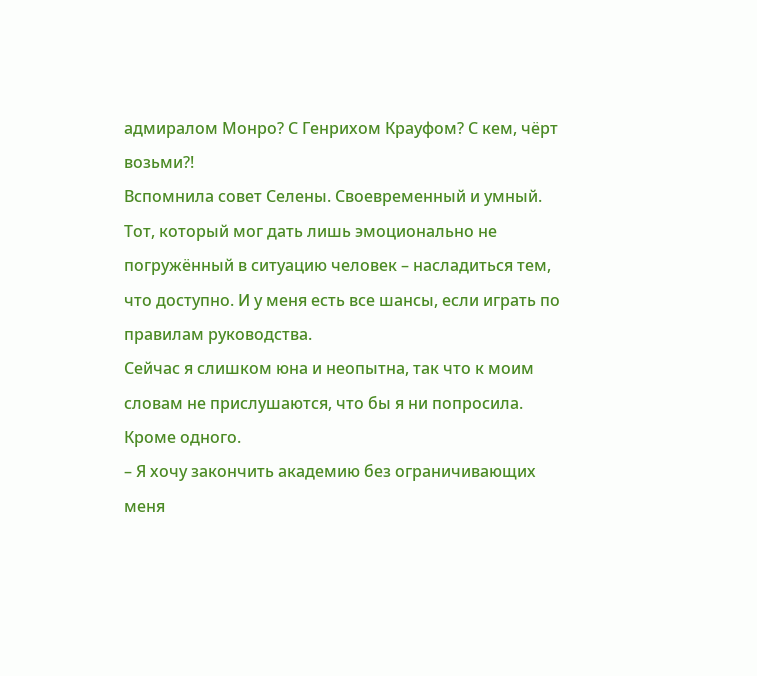адмиралом Монро? С Генрихом Крауфом? С кем, чёрт возьми?!
Вспомнила совет Селены. Своевременный и умный. Тот, который мог дать лишь эмоционально не погружённый в ситуацию человек – насладиться тем, что доступно. И у меня есть все шансы, если играть по правилам руководства.
Сейчас я слишком юна и неопытна, так что к моим словам не прислушаются, что бы я ни попросила. Кроме одного.
– Я хочу закончить академию без ограничивающих меня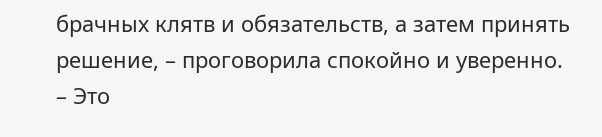брачных клятв и обязательств, а затем принять решение, – проговорила спокойно и уверенно.
– Это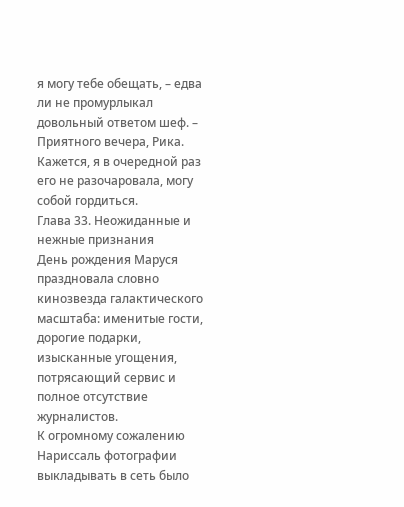я могу тебе обещать, – едва ли не промурлыкал довольный ответом шеф. – Приятного вечера, Рика.
Кажется, я в очередной раз его не разочаровала, могу собой гордиться.
Глава 33. Неожиданные и нежные признания
День рождения Маруся праздновала словно кинозвезда галактического масштаба: именитые гости, дорогие подарки, изысканные угощения, потрясающий сервис и полное отсутствие журналистов.
К огромному сожалению Нариссаль фотографии выкладывать в сеть было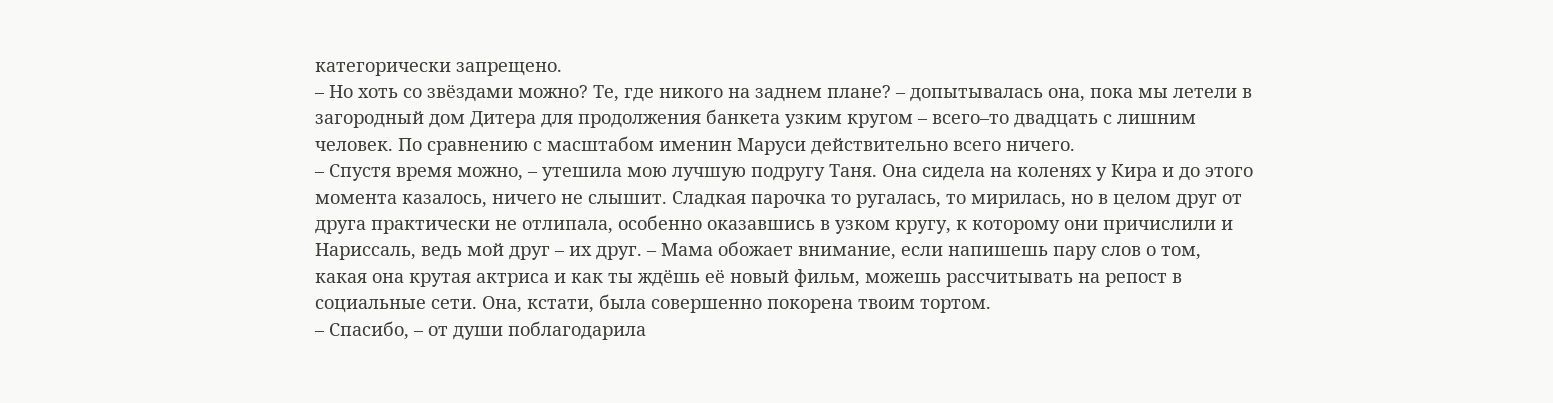категорически запрещено.
– Но хоть со звёздами можно? Те, где никого на заднем плане? – допытывалась она, пока мы летели в загородный дом Дитера для продолжения банкета узким кругом – всего–то двадцать с лишним человек. По сравнению с масштабом именин Маруси действительно всего ничего.
– Спустя время можно, – утешила мою лучшую подругу Таня. Она сидела на коленях у Кира и до этого момента казалось, ничего не слышит. Сладкая парочка то ругалась, то мирилась, но в целом друг от друга практически не отлипала, особенно оказавшись в узком кругу, к которому они причислили и Нариссаль, ведь мой друг – их друг. – Мама обожает внимание, если напишешь пару слов о том, какая она крутая актриса и как ты ждёшь её новый фильм, можешь рассчитывать на репост в социальные сети. Она, кстати, была совершенно покорена твоим тортом.
– Спасибо, – от души поблагодарила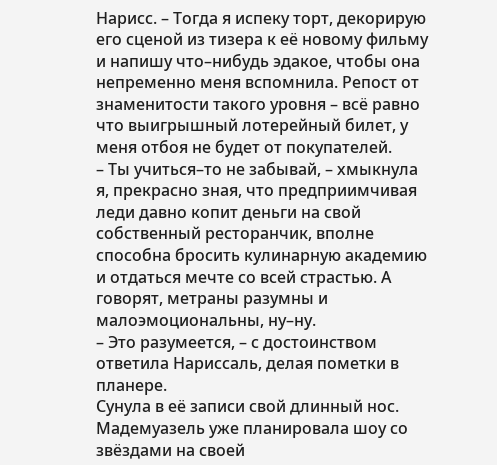Нарисс. – Тогда я испеку торт, декорирую его сценой из тизера к её новому фильму и напишу что–нибудь эдакое, чтобы она непременно меня вспомнила. Репост от знаменитости такого уровня – всё равно что выигрышный лотерейный билет, у меня отбоя не будет от покупателей.
– Ты учиться–то не забывай, – хмыкнула я, прекрасно зная, что предприимчивая леди давно копит деньги на свой собственный ресторанчик, вполне способна бросить кулинарную академию и отдаться мечте со всей страстью. А говорят, метраны разумны и малоэмоциональны, ну–ну.
– Это разумеется, – с достоинством ответила Нариссаль, делая пометки в планере.
Сунула в её записи свой длинный нос. Мадемуазель уже планировала шоу со звёздами на своей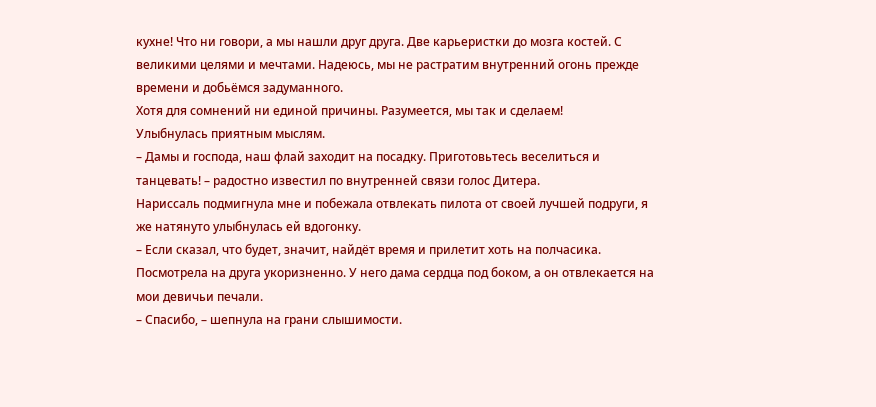кухне! Что ни говори, а мы нашли друг друга. Две карьеристки до мозга костей. С великими целями и мечтами. Надеюсь, мы не растратим внутренний огонь прежде времени и добьёмся задуманного.
Хотя для сомнений ни единой причины. Разумеется, мы так и сделаем!
Улыбнулась приятным мыслям.
– Дамы и господа, наш флай заходит на посадку. Приготовьтесь веселиться и танцевать! – радостно известил по внутренней связи голос Дитера.
Нариссаль подмигнула мне и побежала отвлекать пилота от своей лучшей подруги, я же натянуто улыбнулась ей вдогонку.
– Если сказал, что будет, значит, найдёт время и прилетит хоть на полчасика.
Посмотрела на друга укоризненно. У него дама сердца под боком, а он отвлекается на мои девичьи печали.
– Спасибо, – шепнула на грани слышимости.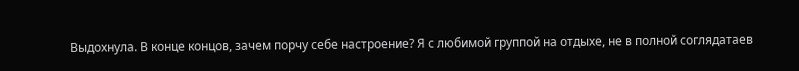Выдохнула. В конце концов, зачем порчу себе настроение? Я с любимой группой на отдыхе, не в полной соглядатаев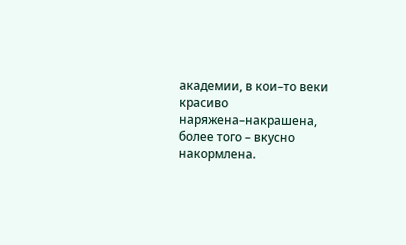академии, в кои–то веки красиво наряжена–накрашена, более того – вкусно накормлена.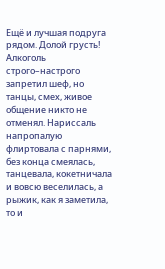Ещё и лучшая подруга рядом. Долой грусть!
Алкоголь строго–настрого запретил шеф, но танцы, смех, живое общение никто не отменял. Нариссаль напропалую флиртовала с парнями, без конца смеялась, танцевала, кокетничала и вовсю веселилась, а рыжик, как я заметила, то и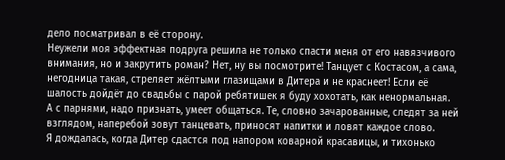дело посматривал в её сторону.
Неужели моя эффектная подруга решила не только спасти меня от его навязчивого внимания, но и закрутить роман? Нет, ну вы посмотрите! Танцует с Костасом, а сама, негодница такая, стреляет жёлтыми глазищами в Дитера и не краснеет! Если её шалость дойдёт до свадьбы с парой ребятишек я буду хохотать, как ненормальная.
А с парнями, надо признать, умеет общаться. Те, словно зачарованные, следят за ней взглядом, наперебой зовут танцевать, приносят напитки и ловят каждое слово.
Я дождалась, когда Дитер сдастся под напором коварной красавицы, и тихонько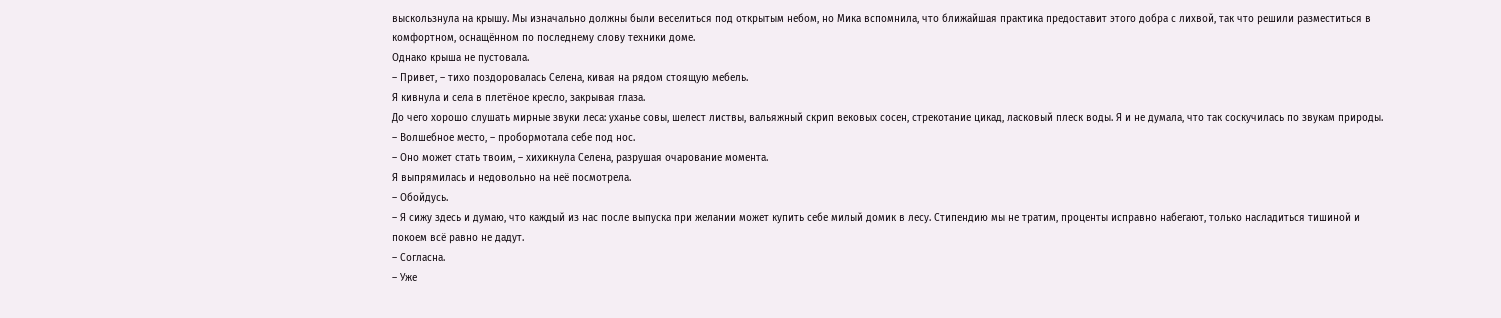выскользнула на крышу. Мы изначально должны были веселиться под открытым небом, но Мика вспомнила, что ближайшая практика предоставит этого добра с лихвой, так что решили разместиться в комфортном, оснащённом по последнему слову техники доме.
Однако крыша не пустовала.
– Привет, – тихо поздоровалась Селена, кивая на рядом стоящую мебель.
Я кивнула и села в плетёное кресло, закрывая глаза.
До чего хорошо слушать мирные звуки леса: уханье совы, шелест листвы, вальяжный скрип вековых сосен, стрекотание цикад, ласковый плеск воды. Я и не думала, что так соскучилась по звукам природы.
– Волшебное место, – пробормотала себе под нос.
– Оно может стать твоим, – хихикнула Селена, разрушая очарование момента.
Я выпрямилась и недовольно на неё посмотрела.
– Обойдусь.
– Я сижу здесь и думаю, что каждый из нас после выпуска при желании может купить себе милый домик в лесу. Стипендию мы не тратим, проценты исправно набегают, только насладиться тишиной и покоем всё равно не дадут.
– Согласна.
– Уже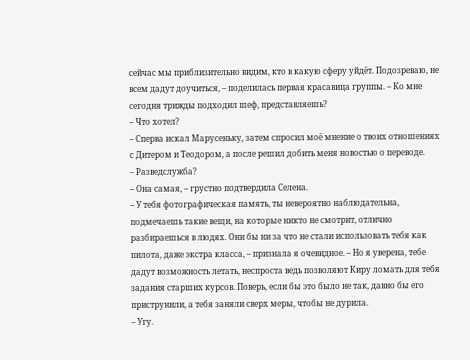сейчас мы приблизительно видим, кто в какую сферу уйдёт. Подозреваю, не всем дадут доучиться, – поделилась первая красавица группы. – Ко мне сегодня трижды подходил шеф, представляешь?
– Что хотел?
– Сперва искал Марусеньку, затем спросил моё мнение о твоих отношениях с Дитером и Теодором, а после решил добить меня новостью о переводе.
– Разведслужба?
– Она самая, – грустно подтвердила Селена.
– У тебя фотографическая память, ты невероятно наблюдательна, подмечаешь такие вещи, на которые никто не смотрит, отлично разбираешься в людях. Они бы ни за что не стали использовать тебя как пилота, даже экстра класса, – признала я очевидное. – Но я уверена, тебе дадут возможность летать, неспроста ведь позволяют Киру ломать для тебя задания старших курсов. Поверь, если бы это было не так, давно бы его приструнили, а тебя заняли сверх меры, чтобы не дурила.
– Угу.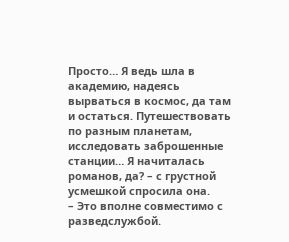Просто… Я ведь шла в академию, надеясь вырваться в космос, да там и остаться. Путешествовать по разным планетам, исследовать заброшенные станции… Я начиталась романов, да? – с грустной усмешкой спросила она.
– Это вполне совместимо с разведслужбой.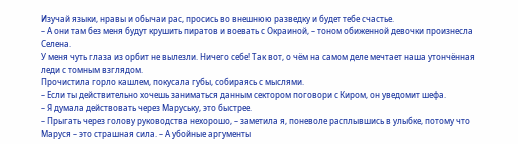Изучай языки, нравы и обычаи рас, просись во внешнюю разведку и будет тебе счастье.
– А они там без меня будут крушить пиратов и воевать с Окраиной, – тоном обиженной девочки произнесла Селена.
У меня чуть глаза из орбит не вылезли. Ничего себе! Так вот, о чём на самом деле мечтает наша утончённая леди с томным взглядом.
Прочистила горло кашлем, покусала губы, собираясь с мыслями.
– Если ты действительно хочешь заниматься данным сектором поговори с Киром, он уведомит шефа.
– Я думала действовать через Маруську, это быстрее.
– Прыгать через голову руководства нехорошо, – заметила я, поневоле расплывшись в улыбке, потому что Маруся – это страшная сила. – А убойные аргументы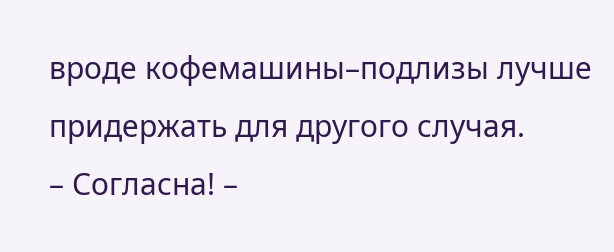вроде кофемашины–подлизы лучше придержать для другого случая.
– Согласна! –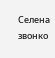Селена звонко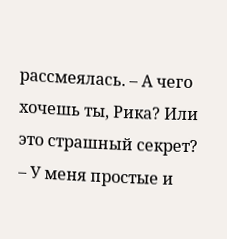рассмеялась. – А чего хочешь ты, Рика? Или это страшный секрет?
– У меня простые и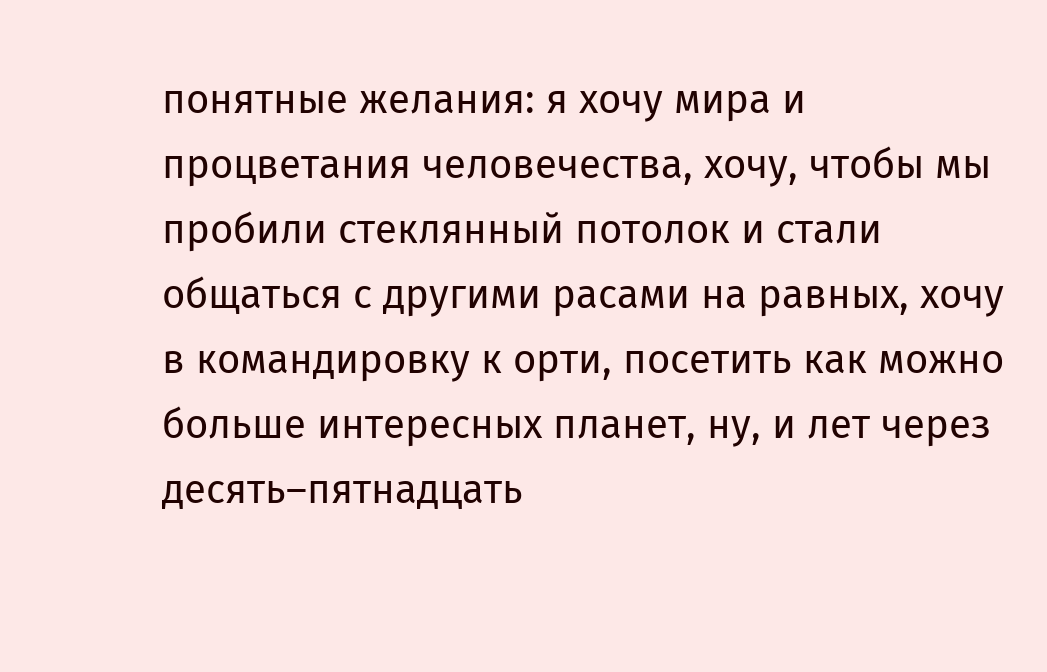понятные желания: я хочу мира и процветания человечества, хочу, чтобы мы пробили стеклянный потолок и стали общаться с другими расами на равных, хочу в командировку к орти, посетить как можно больше интересных планет, ну, и лет через десять–пятнадцать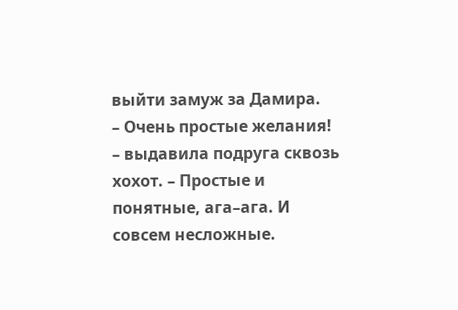выйти замуж за Дамира.
– Очень простые желания! – выдавила подруга сквозь хохот. – Простые и понятные, ага–ага. И совсем несложные.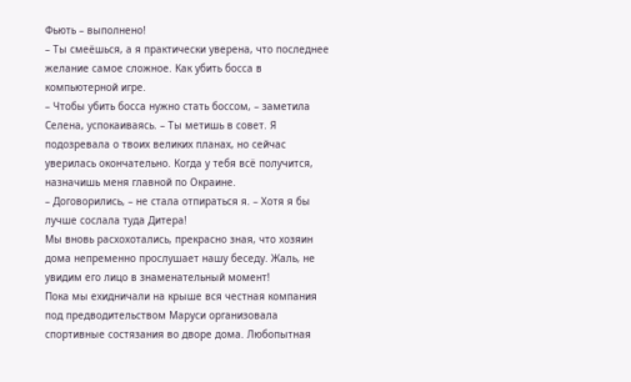Фьють – выполнено!
– Ты смеёшься, а я практически уверена, что последнее желание самое сложное. Как убить босса в компьютерной игре.
– Чтобы убить босса нужно стать боссом, – заметила Селена, успокаиваясь. – Ты метишь в совет. Я подозревала о твоих великих планах, но сейчас уверилась окончательно. Когда у тебя всё получится, назначишь меня главной по Окраине.
– Договорились, – не стала отпираться я. – Хотя я бы лучше сослала туда Дитера!
Мы вновь расхохотались, прекрасно зная, что хозяин дома непременно прослушает нашу беседу. Жаль, не увидим его лицо в знаменательный момент!
Пока мы ехидничали на крыше вся честная компания под предводительством Маруси организовала спортивные состязания во дворе дома. Любопытная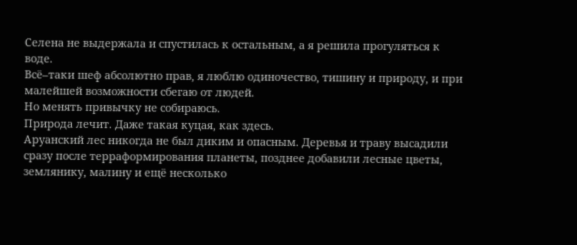Селена не выдержала и спустилась к остальным, а я решила прогуляться к воде.
Всё–таки шеф абсолютно прав, я люблю одиночество, тишину и природу, и при малейшей возможности сбегаю от людей.
Но менять привычку не собираюсь.
Природа лечит. Даже такая куцая, как здесь.
Аруанский лес никогда не был диким и опасным. Деревья и траву высадили сразу после терраформирования планеты, позднее добавили лесные цветы, землянику, малину и ещё несколько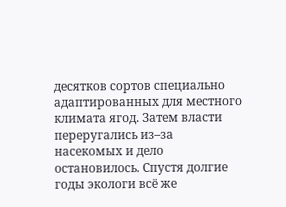десятков сортов специально адаптированных для местного климата ягод. Затем власти переругались из–за насекомых и дело остановилось. Спустя долгие годы экологи всё же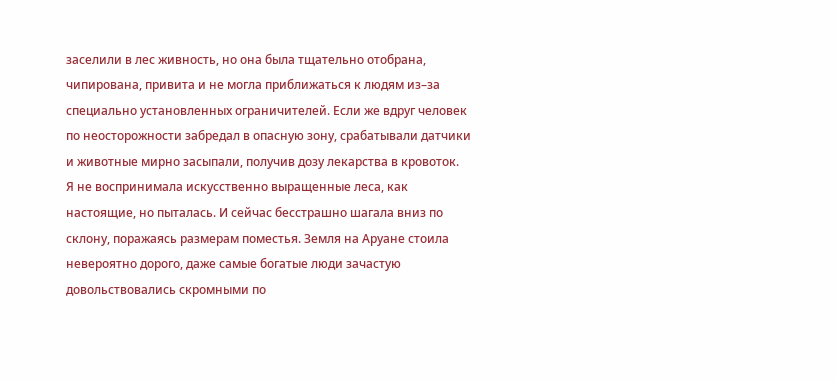заселили в лес живность, но она была тщательно отобрана, чипирована, привита и не могла приближаться к людям из–за специально установленных ограничителей. Если же вдруг человек по неосторожности забредал в опасную зону, срабатывали датчики и животные мирно засыпали, получив дозу лекарства в кровоток.
Я не воспринимала искусственно выращенные леса, как настоящие, но пыталась. И сейчас бесстрашно шагала вниз по склону, поражаясь размерам поместья. Земля на Аруане стоила невероятно дорого, даже самые богатые люди зачастую довольствовались скромными по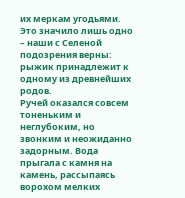их меркам угодьями. Это значило лишь одно – наши с Селеной подозрения верны: рыжик принадлежит к одному из древнейших родов.
Ручей оказался совсем тоненьким и неглубоким, но звонким и неожиданно задорным. Вода прыгала с камня на камень, рассыпаясь ворохом мелких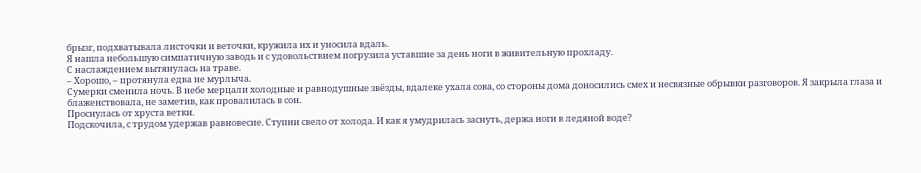брызг, подхватывала листочки и веточки, кружила их и уносила вдаль.
Я нашла небольшую симпатичную заводь и с удовольствием погрузила уставшие за день ноги в живительную прохладу.
С наслаждением вытянулась на траве.
– Хорошо, – протянула едва не мурлыча.
Сумерки сменила ночь. В небе мерцали холодные и равнодушные звёзды, вдалеке ухала сова, со стороны дома доносились смех и несвязные обрывки разговоров. Я закрыла глаза и блаженствовала, не заметив, как провалилась в сон.
Проснулась от хруста ветки.
Подскочила, с трудом удержав равновесие. Ступни свело от холода. И как я умудрилась заснуть, держа ноги в ледяной воде?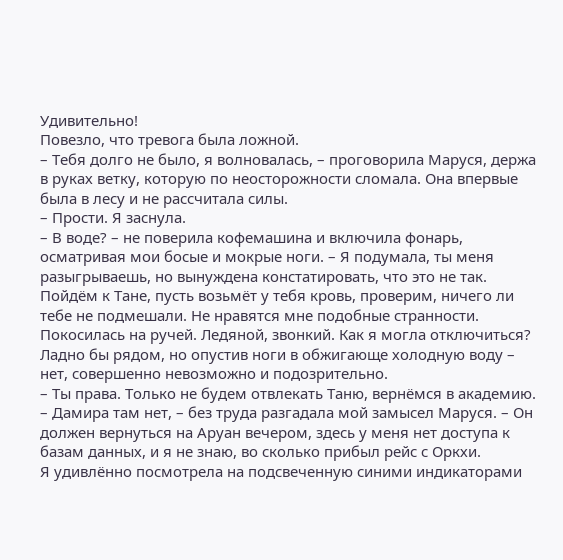Удивительно!
Повезло, что тревога была ложной.
– Тебя долго не было, я волновалась, – проговорила Маруся, держа в руках ветку, которую по неосторожности сломала. Она впервые была в лесу и не рассчитала силы.
– Прости. Я заснула.
– В воде? – не поверила кофемашина и включила фонарь, осматривая мои босые и мокрые ноги. – Я подумала, ты меня разыгрываешь, но вынуждена констатировать, что это не так. Пойдём к Тане, пусть возьмёт у тебя кровь, проверим, ничего ли тебе не подмешали. Не нравятся мне подобные странности.
Покосилась на ручей. Ледяной, звонкий. Как я могла отключиться? Ладно бы рядом, но опустив ноги в обжигающе холодную воду – нет, совершенно невозможно и подозрительно.
– Ты права. Только не будем отвлекать Таню, вернёмся в академию.
– Дамира там нет, – без труда разгадала мой замысел Маруся. – Он должен вернуться на Аруан вечером, здесь у меня нет доступа к базам данных, и я не знаю, во сколько прибыл рейс с Оркхи.
Я удивлённо посмотрела на подсвеченную синими индикаторами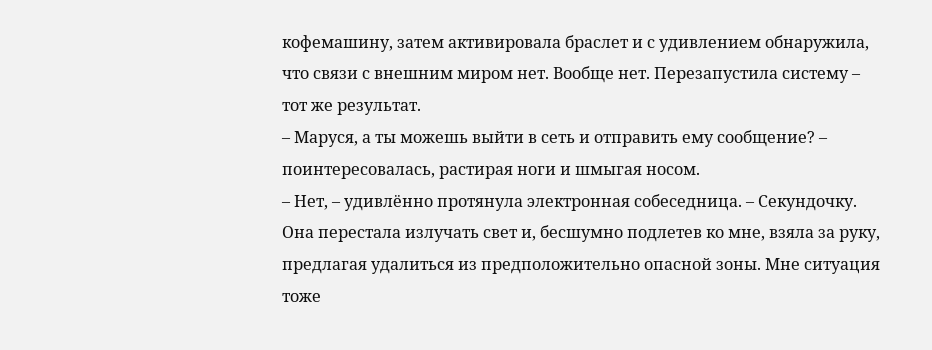кофемашину, затем активировала браслет и с удивлением обнаружила, что связи с внешним миром нет. Вообще нет. Перезапустила систему – тот же результат.
– Маруся, а ты можешь выйти в сеть и отправить ему сообщение? – поинтересовалась, растирая ноги и шмыгая носом.
– Нет, – удивлённо протянула электронная собеседница. – Секундочку.
Она перестала излучать свет и, бесшумно подлетев ко мне, взяла за руку, предлагая удалиться из предположительно опасной зоны. Мне ситуация тоже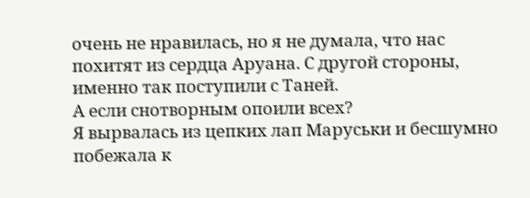очень не нравилась, но я не думала, что нас похитят из сердца Аруана. С другой стороны, именно так поступили с Таней.
А если снотворным опоили всех?
Я вырвалась из цепких лап Маруськи и бесшумно побежала к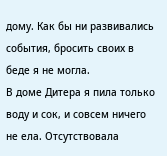дому. Как бы ни развивались события, бросить своих в беде я не могла.
В доме Дитера я пила только воду и сок, и совсем ничего не ела. Отсутствовала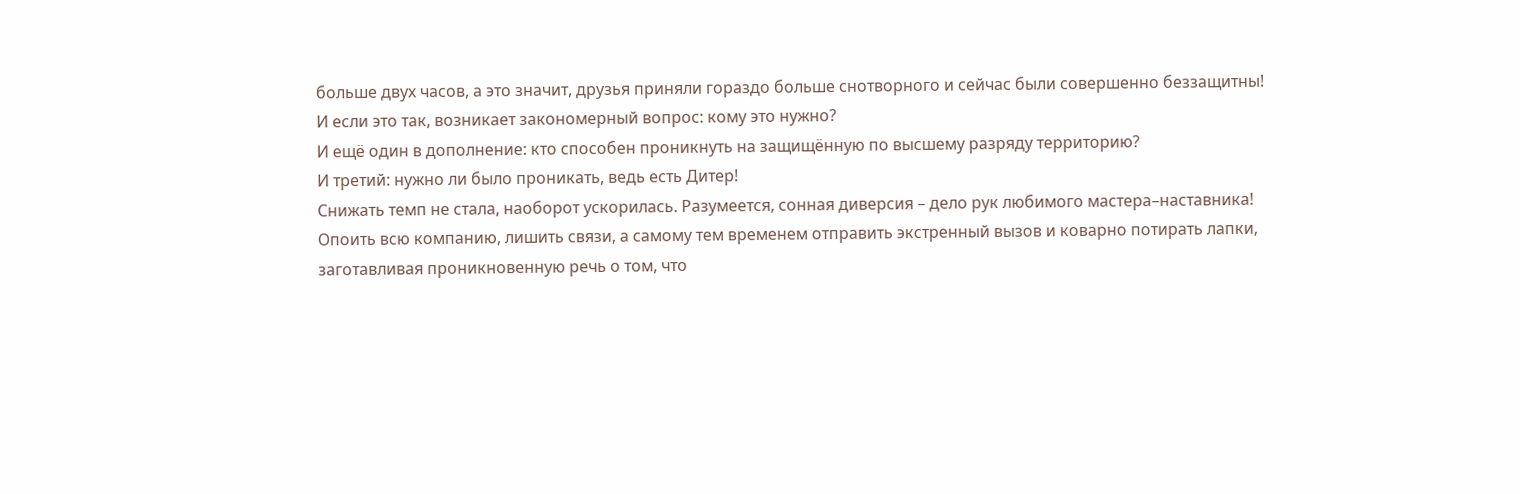больше двух часов, а это значит, друзья приняли гораздо больше снотворного и сейчас были совершенно беззащитны!
И если это так, возникает закономерный вопрос: кому это нужно?
И ещё один в дополнение: кто способен проникнуть на защищённую по высшему разряду территорию?
И третий: нужно ли было проникать, ведь есть Дитер!
Снижать темп не стала, наоборот ускорилась. Разумеется, сонная диверсия – дело рук любимого мастера–наставника!
Опоить всю компанию, лишить связи, а самому тем временем отправить экстренный вызов и коварно потирать лапки, заготавливая проникновенную речь о том, что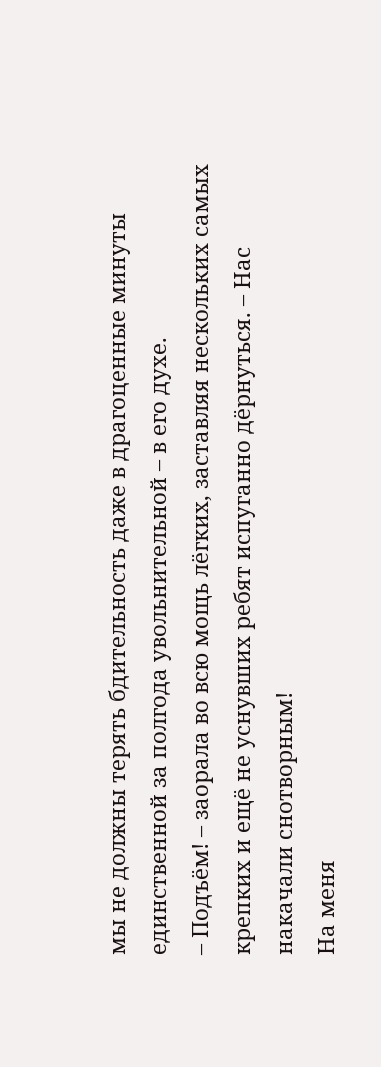мы не должны терять бдительность даже в драгоценные минуты единственной за полгода увольнительной – в его духе.
– Подъём! – заорала во всю мощь лёгких, заставляя нескольких самых крепких и ещё не уснувших ребят испуганно дёрнуться. – Нас накачали снотворным!
На меня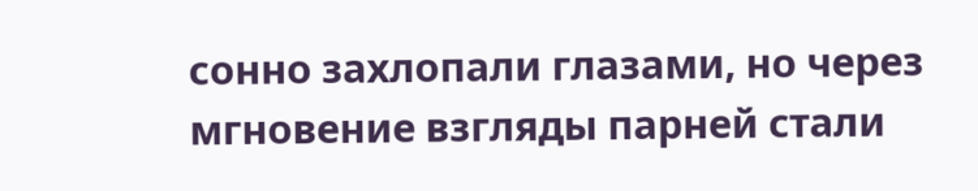сонно захлопали глазами, но через мгновение взгляды парней стали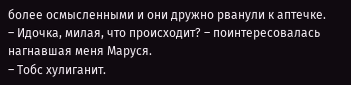более осмысленными и они дружно рванули к аптечке.
– Идочка, милая, что происходит? – поинтересовалась нагнавшая меня Маруся.
– Тобс хулиганит.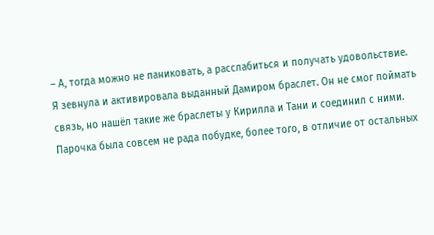– А, тогда можно не паниковать, а расслабиться и получать удовольствие.
Я зевнула и активировала выданный Дамиром браслет. Он не смог поймать связь, но нашёл такие же браслеты у Кирилла и Тани и соединил с ними. Парочка была совсем не рада побудке, более того, в отличие от остальных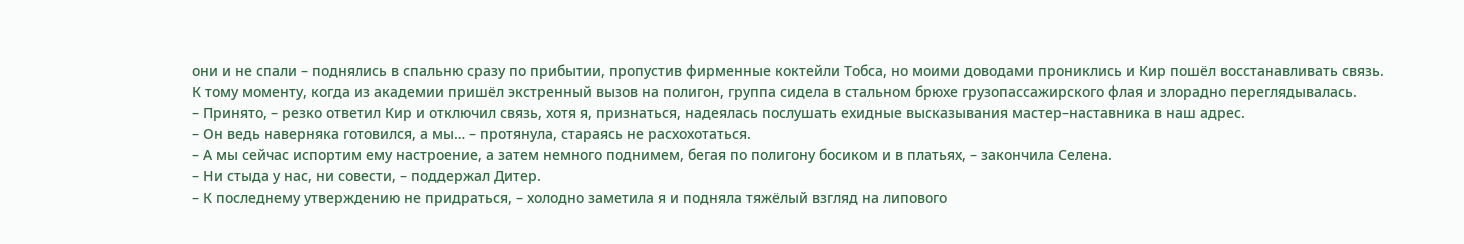они и не спали – поднялись в спальню сразу по прибытии, пропустив фирменные коктейли Тобса, но моими доводами прониклись и Кир пошёл восстанавливать связь.
К тому моменту, когда из академии пришёл экстренный вызов на полигон, группа сидела в стальном брюхе грузопассажирского флая и злорадно переглядывалась.
– Принято, – резко ответил Кир и отключил связь, хотя я, признаться, надеялась послушать ехидные высказывания мастер–наставника в наш адрес.
– Он ведь наверняка готовился, а мы… – протянула, стараясь не расхохотаться.
– А мы сейчас испортим ему настроение, а затем немного поднимем, бегая по полигону босиком и в платьях, – закончила Селена.
– Ни стыда у нас, ни совести, – поддержал Дитер.
– К последнему утверждению не придраться, – холодно заметила я и подняла тяжёлый взгляд на липового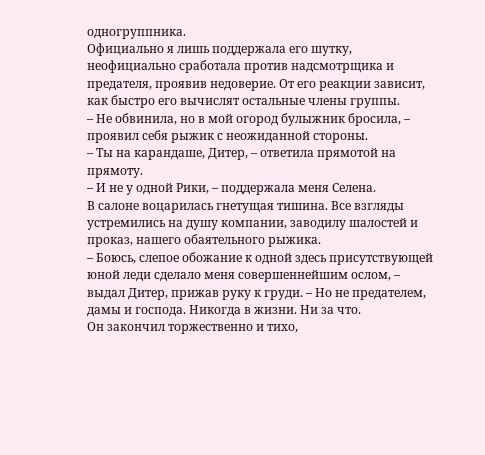одногруппника.
Официально я лишь поддержала его шутку, неофициально сработала против надсмотрщика и предателя, проявив недоверие. От его реакции зависит, как быстро его вычислят остальные члены группы.
– Не обвинила, но в мой огород булыжник бросила, – проявил себя рыжик с неожиданной стороны.
– Ты на карандаше, Дитер, – ответила прямотой на прямоту.
– И не у одной Рики, – поддержала меня Селена.
В салоне воцарилась гнетущая тишина. Все взгляды устремились на душу компании, заводилу шалостей и проказ, нашего обаятельного рыжика.
– Боюсь, слепое обожание к одной здесь присутствующей юной леди сделало меня совершеннейшим ослом, – выдал Дитер, прижав руку к груди. – Но не предателем, дамы и господа. Никогда в жизни. Ни за что.
Он закончил торжественно и тихо,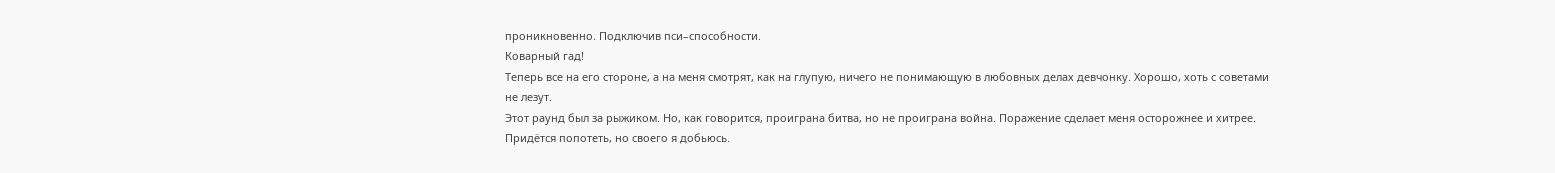проникновенно. Подключив пси–способности.
Коварный гад!
Теперь все на его стороне, а на меня смотрят, как на глупую, ничего не понимающую в любовных делах девчонку. Хорошо, хоть с советами не лезут.
Этот раунд был за рыжиком. Но, как говорится, проиграна битва, но не проиграна война. Поражение сделает меня осторожнее и хитрее. Придётся попотеть, но своего я добьюсь.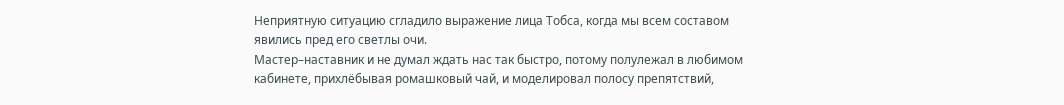Неприятную ситуацию сгладило выражение лица Тобса, когда мы всем составом явились пред его светлы очи.
Мастер–наставник и не думал ждать нас так быстро, потому полулежал в любимом кабинете, прихлёбывая ромашковый чай, и моделировал полосу препятствий,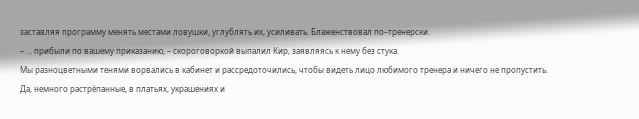заставляя программу менять местами ловушки, углублять их, усиливать. Блаженствовал по–тренерски.
– … прибыли по вашему приказанию, – скороговоркой выпалил Кир, заявляясь к нему без стука.
Мы разноцветными тенями ворвались в кабинет и рассредоточились, чтобы видеть лицо любимого тренера и ничего не пропустить.
Да, немного растрёпанные, в платьях, украшениях и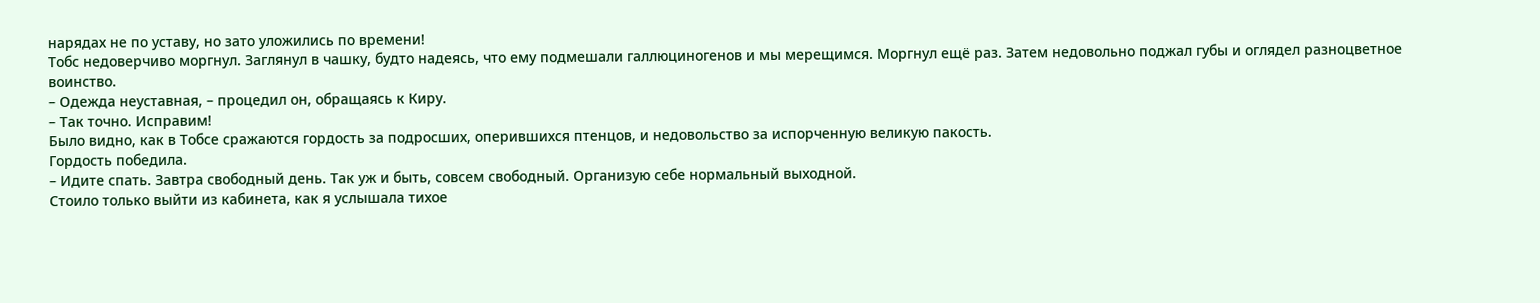нарядах не по уставу, но зато уложились по времени!
Тобс недоверчиво моргнул. Заглянул в чашку, будто надеясь, что ему подмешали галлюциногенов и мы мерещимся. Моргнул ещё раз. Затем недовольно поджал губы и оглядел разноцветное воинство.
– Одежда неуставная, – процедил он, обращаясь к Киру.
– Так точно. Исправим!
Было видно, как в Тобсе сражаются гордость за подросших, оперившихся птенцов, и недовольство за испорченную великую пакость.
Гордость победила.
– Идите спать. Завтра свободный день. Так уж и быть, совсем свободный. Организую себе нормальный выходной.
Стоило только выйти из кабинета, как я услышала тихое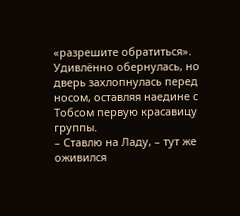«разрешите обратиться». Удивлённо обернулась, но дверь захлопнулась перед носом, оставляя наедине с Тобсом первую красавицу группы.
– Ставлю на Ладу, – тут же оживился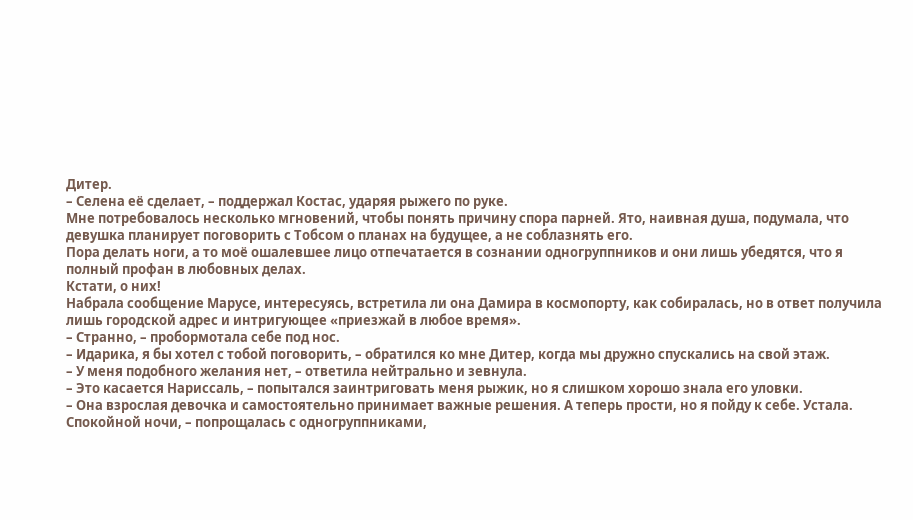Дитер.
– Селена её сделает, – поддержал Костас, ударяя рыжего по руке.
Мне потребовалось несколько мгновений, чтобы понять причину спора парней. Ято, наивная душа, подумала, что девушка планирует поговорить с Тобсом о планах на будущее, а не соблазнять его.
Пора делать ноги, а то моё ошалевшее лицо отпечатается в сознании одногруппников и они лишь убедятся, что я полный профан в любовных делах.
Кстати, о них!
Набрала сообщение Марусе, интересуясь, встретила ли она Дамира в космопорту, как собиралась, но в ответ получила лишь городской адрес и интригующее «приезжай в любое время».
– Странно, – пробормотала себе под нос.
– Идарика, я бы хотел с тобой поговорить, – обратился ко мне Дитер, когда мы дружно спускались на свой этаж.
– У меня подобного желания нет, – ответила нейтрально и зевнула.
– Это касается Нариссаль, – попытался заинтриговать меня рыжик, но я слишком хорошо знала его уловки.
– Она взрослая девочка и самостоятельно принимает важные решения. А теперь прости, но я пойду к себе. Устала. Спокойной ночи, – попрощалась с одногруппниками,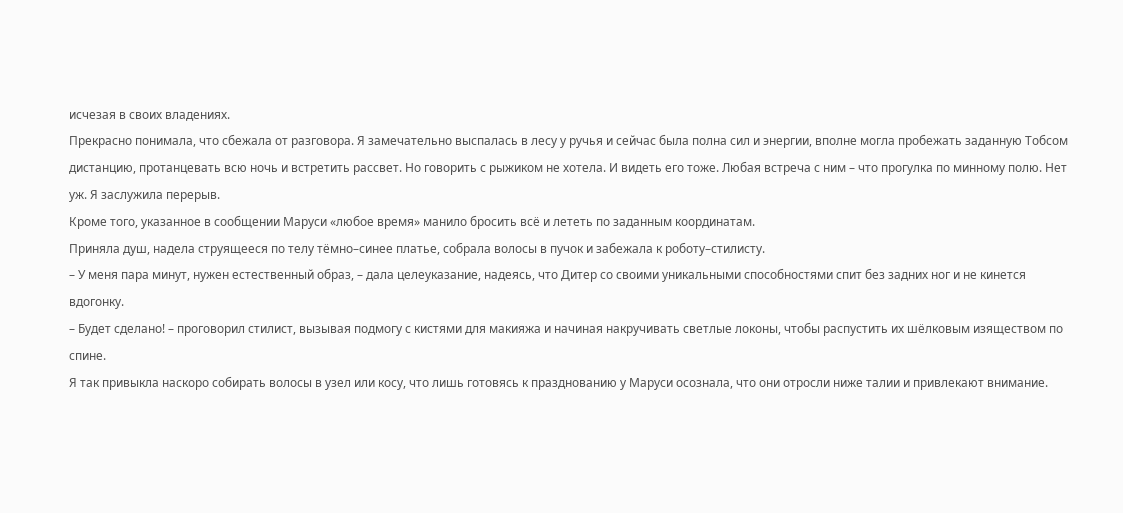исчезая в своих владениях.
Прекрасно понимала, что сбежала от разговора. Я замечательно выспалась в лесу у ручья и сейчас была полна сил и энергии, вполне могла пробежать заданную Тобсом дистанцию, протанцевать всю ночь и встретить рассвет. Но говорить с рыжиком не хотела. И видеть его тоже. Любая встреча с ним – что прогулка по минному полю. Нет уж. Я заслужила перерыв.
Кроме того, указанное в сообщении Маруси «любое время» манило бросить всё и лететь по заданным координатам.
Приняла душ, надела струящееся по телу тёмно–синее платье, собрала волосы в пучок и забежала к роботу–стилисту.
– У меня пара минут, нужен естественный образ, – дала целеуказание, надеясь, что Дитер со своими уникальными способностями спит без задних ног и не кинется вдогонку.
– Будет сделано! – проговорил стилист, вызывая подмогу с кистями для макияжа и начиная накручивать светлые локоны, чтобы распустить их шёлковым изяществом по спине.
Я так привыкла наскоро собирать волосы в узел или косу, что лишь готовясь к празднованию у Маруси осознала, что они отросли ниже талии и привлекают внимание.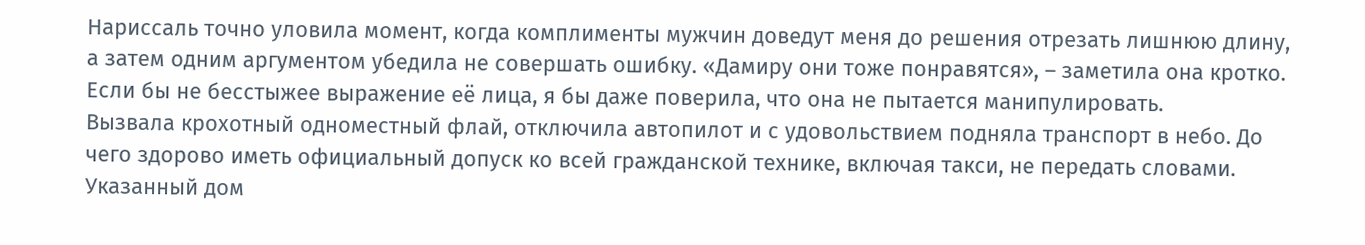Нариссаль точно уловила момент, когда комплименты мужчин доведут меня до решения отрезать лишнюю длину, а затем одним аргументом убедила не совершать ошибку. «Дамиру они тоже понравятся», – заметила она кротко. Если бы не бесстыжее выражение её лица, я бы даже поверила, что она не пытается манипулировать.
Вызвала крохотный одноместный флай, отключила автопилот и с удовольствием подняла транспорт в небо. До чего здорово иметь официальный допуск ко всей гражданской технике, включая такси, не передать словами.
Указанный дом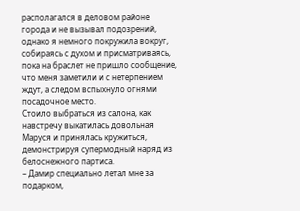располагался в деловом районе города и не вызывал подозрений, однако я немного покружила вокруг, собираясь с духом и присматриваясь, пока на браслет не пришло сообщение, что меня заметили и с нетерпением ждут, а следом вспыхнуло огнями посадочное место.
Стоило выбраться из салона, как навстречу выкатилась довольная Маруся и принялась кружиться, демонстрируя супермодный наряд из белоснежного партиса.
– Дамир специально летал мне за подарком,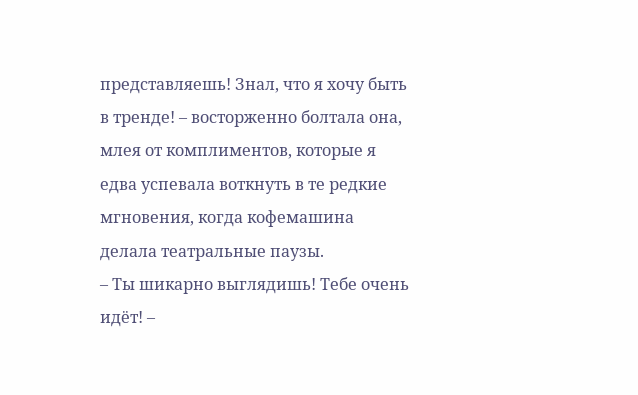представляешь! Знал, что я хочу быть в тренде! – восторженно болтала она, млея от комплиментов, которые я едва успевала воткнуть в те редкие мгновения, когда кофемашина делала театральные паузы.
– Ты шикарно выглядишь! Тебе очень идёт! –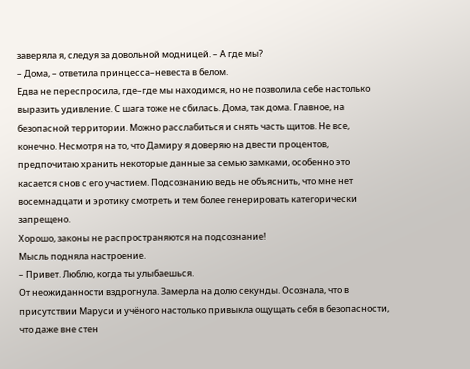заверяла я, следуя за довольной модницей. – А где мы?
– Дома, – ответила принцесса–невеста в белом.
Едва не переспросила, где–где мы находимся, но не позволила себе настолько выразить удивление. С шага тоже не сбилась. Дома, так дома. Главное, на безопасной территории. Можно расслабиться и снять часть щитов. Не все, конечно. Несмотря на то, что Дамиру я доверяю на двести процентов, предпочитаю хранить некоторые данные за семью замками, особенно это касается снов с его участием. Подсознанию ведь не объяснить, что мне нет восемнадцати и эротику смотреть и тем более генерировать категорически запрещено.
Хорошо, законы не распространяются на подсознание!
Мысль подняла настроение.
– Привет. Люблю, когда ты улыбаешься.
От неожиданности вздрогнула. Замерла на долю секунды. Осознала, что в присутствии Маруси и учёного настолько привыкла ощущать себя в безопасности, что даже вне стен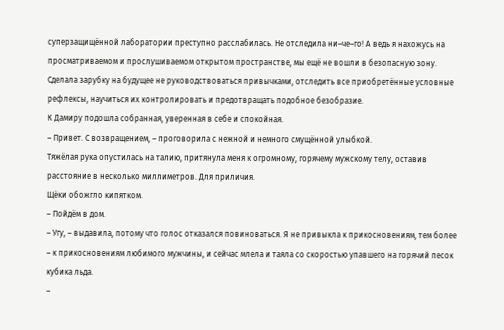суперзащищённой лаборатории преступно расслабилась. Не отследила ни–че–го! А ведь я нахожусь на просматриваемом и прослушиваемом открытом пространстве, мы ещё не вошли в безопасную зону.
Сделала зарубку на будущее не руководствоваться привычками, отследить все приобретённые условные рефлексы, научиться их контролировать и предотвращать подобное безобразие.
К Дамиру подошла собранная, уверенная в себе и спокойная.
– Привет. С возвращением, – проговорила с нежной и немного смущённой улыбкой.
Тяжёлая рука опустилась на талию, притянула меня к огромному, горячему мужскому телу, оставив расстояние в несколько миллиметров. Для приличия.
Щёки обожгло кипятком.
– Пойдём в дом.
– Угу, – выдавила, потому что голос отказался повиноваться. Я не привыкла к прикосновениям, тем более – к прикосновениям любимого мужчины, и сейчас млела и таяла со скоростью упавшего на горячий песок кубика льда.
–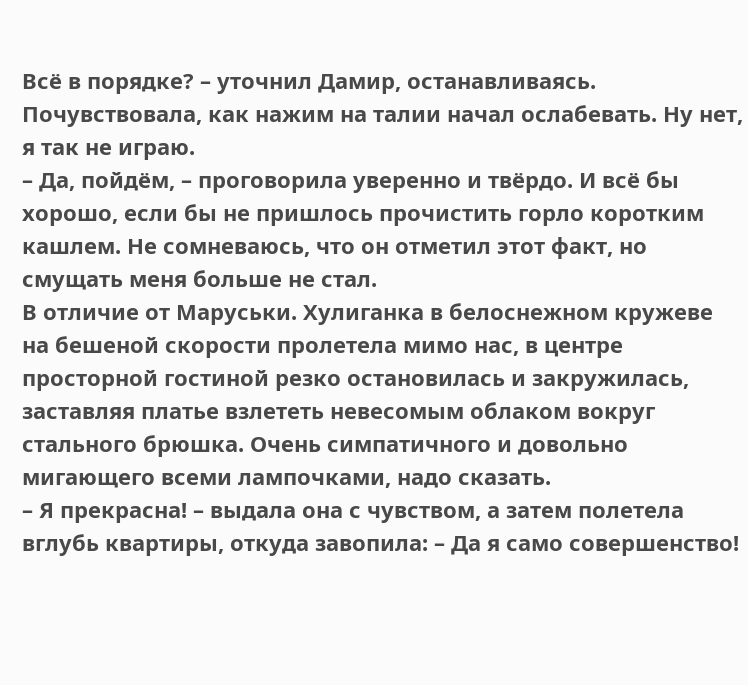Всё в порядке? – уточнил Дамир, останавливаясь.
Почувствовала, как нажим на талии начал ослабевать. Ну нет, я так не играю.
– Да, пойдём, – проговорила уверенно и твёрдо. И всё бы хорошо, если бы не пришлось прочистить горло коротким кашлем. Не сомневаюсь, что он отметил этот факт, но смущать меня больше не стал.
В отличие от Маруськи. Хулиганка в белоснежном кружеве на бешеной скорости пролетела мимо нас, в центре просторной гостиной резко остановилась и закружилась, заставляя платье взлететь невесомым облаком вокруг стального брюшка. Очень симпатичного и довольно мигающего всеми лампочками, надо сказать.
– Я прекрасна! – выдала она с чувством, а затем полетела вглубь квартиры, откуда завопила: – Да я само совершенство!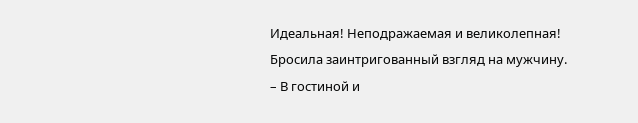Идеальная! Неподражаемая и великолепная!
Бросила заинтригованный взгляд на мужчину.
– В гостиной и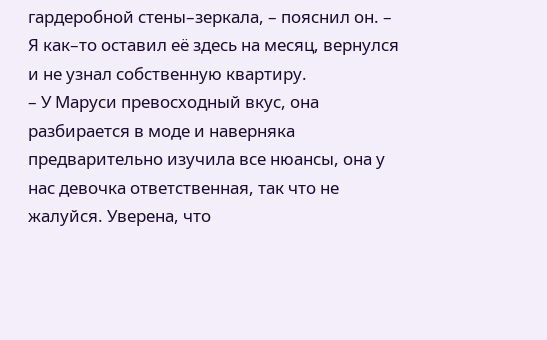гардеробной стены–зеркала, – пояснил он. – Я как–то оставил её здесь на месяц, вернулся и не узнал собственную квартиру.
– У Маруси превосходный вкус, она разбирается в моде и наверняка предварительно изучила все нюансы, она у нас девочка ответственная, так что не жалуйся. Уверена, что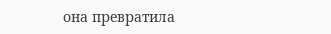она превратила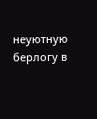неуютную берлогу в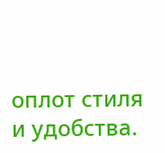оплот стиля и удобства.